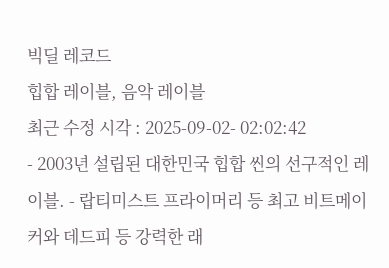빅딜 레코드
힙합 레이블, 음악 레이블
최근 수정 시각 : 2025-09-02- 02:02:42
- 2003년 설립된 대한민국 힙합 씬의 선구적인 레이블. - 랍티미스트 프라이머리 등 최고 비트메이커와 데드피 등 강력한 래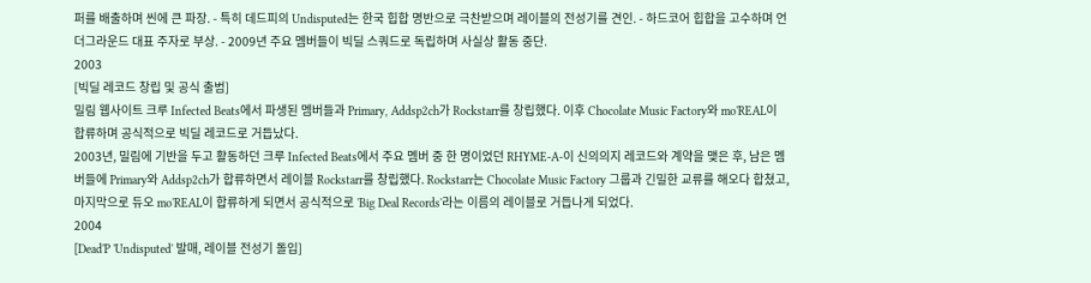퍼를 배출하며 씬에 큰 파장. - 특히 데드피의 Undisputed는 한국 힙합 명반으로 극찬받으며 레이블의 전성기를 견인. - 하드코어 힙합을 고수하며 언더그라운드 대표 주자로 부상. - 2009년 주요 멤버들이 빅딜 스쿼드로 독립하며 사실상 활동 중단.
2003
[빅딜 레코드 창립 및 공식 출범]
밀림 웹사이트 크루 Infected Beats에서 파생된 멤버들과 Primary, Addsp2ch가 Rockstarr를 창립했다. 이후 Chocolate Music Factory와 mo'REAL이 합류하며 공식적으로 빅딜 레코드로 거듭났다.
2003년, 밀림에 기반을 두고 활동하던 크루 Infected Beats에서 주요 멤버 중 한 명이었던 RHYME-A-이 신의의지 레코드와 계약을 맺은 후, 남은 멤버들에 Primary와 Addsp2ch가 합류하면서 레이블 Rockstarr를 창립했다. Rockstarr는 Chocolate Music Factory 그룹과 긴밀한 교류를 해오다 합쳤고, 마지막으로 듀오 mo'REAL이 합류하게 되면서 공식적으로 'Big Deal Records'라는 이름의 레이블로 거듭나게 되었다.
2004
[Dead'P 'Undisputed' 발매, 레이블 전성기 돌입]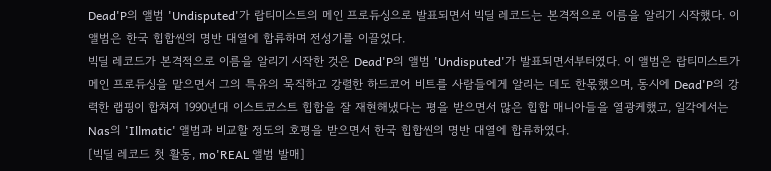Dead'P의 앨범 'Undisputed'가 랍티미스트의 메인 프로듀싱으로 발표되면서 빅딜 레코드는 본격적으로 이름을 알리기 시작했다. 이 앨범은 한국 힙합씬의 명반 대열에 합류하며 전성기를 이끌었다.
빅딜 레코드가 본격적으로 이름을 알리기 시작한 것은 Dead'P의 앨범 'Undisputed'가 발표되면서부터였다. 이 앨범은 랍티미스트가 메인 프로듀싱을 맡으면서 그의 특유의 묵직하고 강렬한 하드코어 비트를 사람들에게 알리는 데도 한몫했으며, 동시에 Dead'P의 강력한 랩핑이 합쳐져 1990년대 이스트코스트 힙합을 잘 재현해냈다는 평을 받으면서 많은 힙합 매니아들을 열광케했고, 일각에서는 Nas의 'Illmatic' 앨범과 비교할 정도의 호평을 받으면서 한국 힙합씬의 명반 대열에 합류하였다.
[빅딜 레코드 첫 활동, mo'REAL 앨범 발매]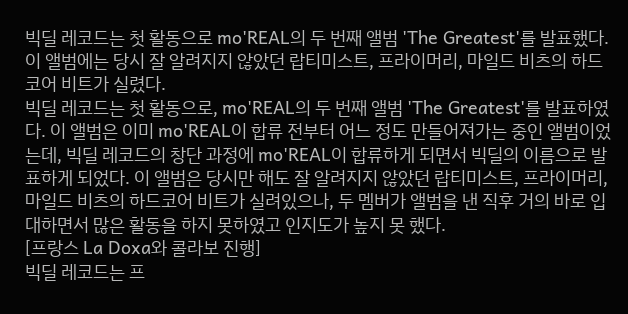빅딜 레코드는 첫 활동으로 mo'REAL의 두 번째 앨범 'The Greatest'를 발표했다. 이 앨범에는 당시 잘 알려지지 않았던 랍티미스트, 프라이머리, 마일드 비츠의 하드코어 비트가 실렸다.
빅딜 레코드는 첫 활동으로, mo'REAL의 두 번째 앨범 'The Greatest'를 발표하였다. 이 앨범은 이미 mo'REAL이 합류 전부터 어느 정도 만들어져가는 중인 앨범이었는데, 빅딜 레코드의 창단 과정에 mo'REAL이 합류하게 되면서 빅딜의 이름으로 발표하게 되었다. 이 앨범은 당시만 해도 잘 알려지지 않았던 랍티미스트, 프라이머리, 마일드 비츠의 하드코어 비트가 실려있으나, 두 멤버가 앨범을 낸 직후 거의 바로 입대하면서 많은 활동을 하지 못하였고 인지도가 높지 못 했다.
[프랑스 La Doxa와 콜라보 진행]
빅딜 레코드는 프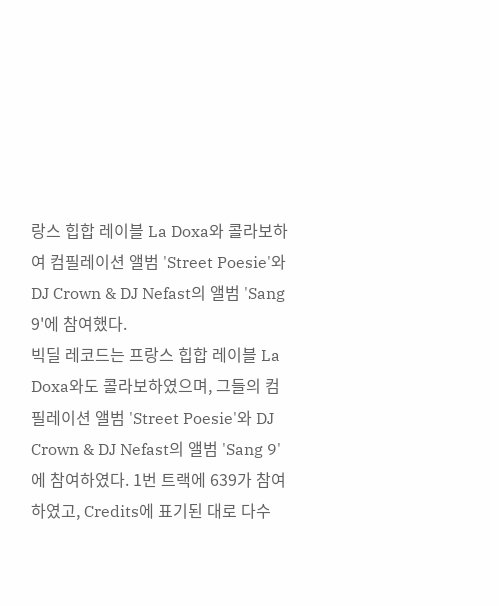랑스 힙합 레이블 La Doxa와 콜라보하여 컴필레이션 앨범 'Street Poesie'와 DJ Crown & DJ Nefast의 앨범 'Sang 9'에 참여했다.
빅딜 레코드는 프랑스 힙합 레이블 La Doxa와도 콜라보하였으며, 그들의 컴필레이션 앨범 'Street Poesie'와 DJ Crown & DJ Nefast의 앨범 'Sang 9'에 참여하였다. 1번 트랙에 639가 참여하였고, Credits에 표기된 대로 다수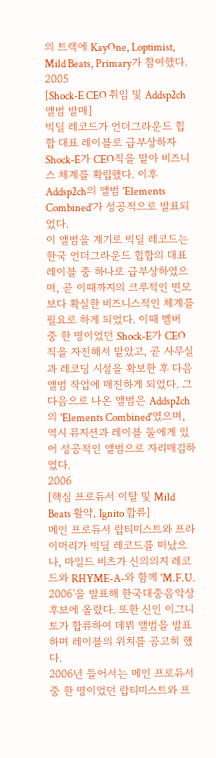의 트랙에 KayOne, Loptimist, Mild Beats, Primary가 참여했다.
2005
[Shock-E CEO 취임 및 Addsp2ch 앨범 발매]
빅딜 레코드가 언더그라운드 힙합 대표 레이블로 급부상하자 Shock-E가 CEO직을 맡아 비즈니스 체계를 확립했다. 이후 Addsp2ch의 앨범 'Elements Combined'가 성공적으로 발표되었다.
이 앨범을 계기로 빅딜 레코드는 한국 언더그라운드 힙합의 대표 레이블 중 하나로 급부상하였으며, 곧 이때까지의 크루적인 면모보다 확실한 비즈니스적인 체계를 필요로 하게 되었다. 이때 멤버 중 한 명이었던 Shock-E가 CEO직을 자진해서 맡았고, 곧 사무실과 레코딩 시설을 확보한 후 다음 앨범 작업에 매진하게 되었다. 그 다음으로 나온 앨범은 Addsp2ch의 'Elements Combined'였으며, 역시 뮤지션과 레이블 둘에게 있어 성공적인 앨범으로 자리매김하였다.
2006
[핵심 프로듀서 이탈 및 Mild Beats 활약, Ignito 합류]
메인 프로듀서 랍티미스트와 프라이머리가 빅딜 레코드를 떠났으나, 마일드 비츠가 신의의지 레코드와 RHYME-A-와 함께 'M.F.U. 2006'을 발표해 한국대중음악상 후보에 올랐다. 또한 신인 이그니토가 합류하여 데뷔 앨범을 발표하며 레이블의 위치를 공고히 했다.
2006년 들어서는 메인 프로듀서 중 한 명이었던 랍티미스트와 프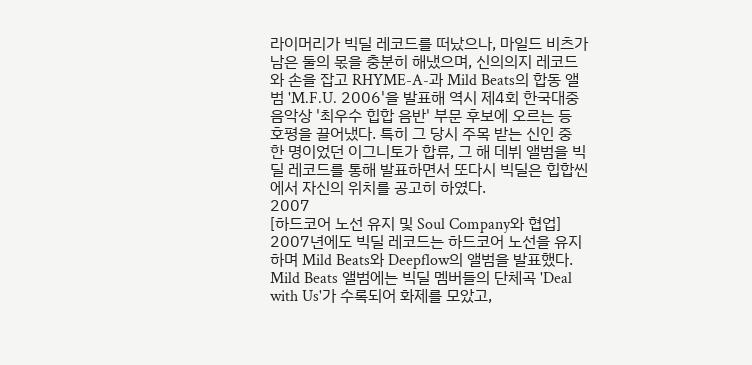라이머리가 빅딜 레코드를 떠났으나, 마일드 비츠가 남은 둘의 몫을 충분히 해냈으며, 신의의지 레코드와 손을 잡고 RHYME-A-과 Mild Beats의 합동 앨범 'M.F.U. 2006'을 발표해 역시 제4회 한국대중음악상 '최우수 힙합 음반' 부문 후보에 오르는 등 호평을 끌어냈다. 특히 그 당시 주목 받는 신인 중 한 명이었던 이그니토가 합류, 그 해 데뷔 앨범을 빅딜 레코드를 통해 발표하면서 또다시 빅딜은 힙합씬에서 자신의 위치를 공고히 하였다.
2007
[하드코어 노선 유지 및 Soul Company와 협업]
2007년에도 빅딜 레코드는 하드코어 노선을 유지하며 Mild Beats와 Deepflow의 앨범을 발표했다. Mild Beats 앨범에는 빅딜 멤버들의 단체곡 'Deal with Us'가 수록되어 화제를 모았고,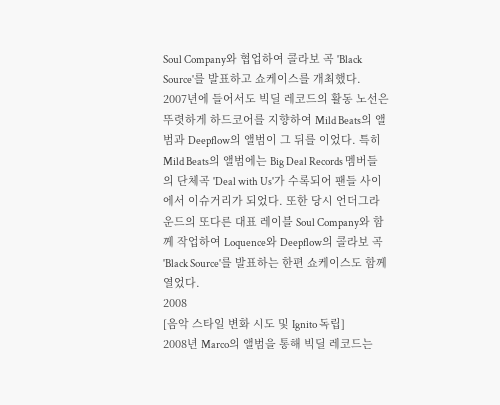Soul Company와 협업하여 콜라보 곡 'Black Source'를 발표하고 쇼케이스를 개최했다.
2007년에 들어서도 빅딜 레코드의 활동 노선은 뚜렷하게 하드코어를 지향하여 Mild Beats의 앨범과 Deepflow의 앨범이 그 뒤를 이었다. 특히 Mild Beats의 앨범에는 Big Deal Records 멤버들의 단체곡 'Deal with Us'가 수록되어 팬들 사이에서 이슈거리가 되었다. 또한 당시 언더그라운드의 또다른 대표 레이블 Soul Company와 함께 작업하여 Loquence와 Deepflow의 콜라보 곡 'Black Source'를 발표하는 한편 쇼케이스도 함께 열었다.
2008
[음악 스타일 변화 시도 및 Ignito 독립]
2008년 Marco의 앨범을 통해 빅딜 레코드는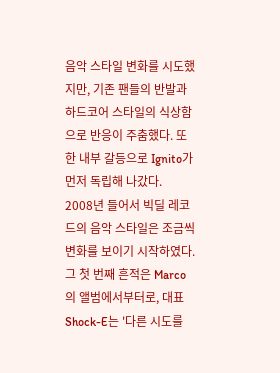음악 스타일 변화를 시도했지만, 기존 팬들의 반발과 하드코어 스타일의 식상함으로 반응이 주춤했다. 또한 내부 갈등으로 Ignito가 먼저 독립해 나갔다.
2008년 들어서 빅딜 레코드의 음악 스타일은 조금씩 변화를 보이기 시작하였다. 그 첫 번째 흔적은 Marco의 앨범에서부터로, 대표 Shock-E는 '다른 시도를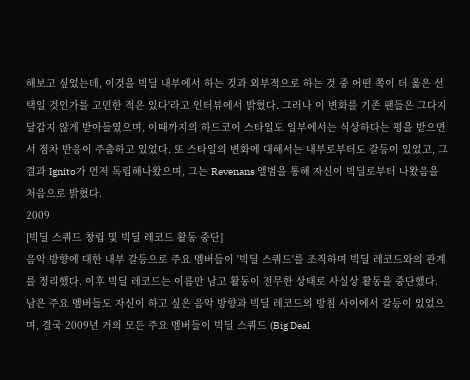해보고 싶었는데, 이것을 빅딜 내부에서 하는 것과 외부적으로 하는 것 중 어떤 쪽이 더 옳은 선택일 것인가를 고민한 적은 있다'라고 인터뷰에서 밝혔다. 그러나 이 변화를 기존 팬들은 그다지 달갑지 않게 받아들였으며, 이때까지의 하드코어 스타일도 일부에서는 식상하다는 평을 받으면서 점차 반응이 주춤하고 있었다. 또 스타일의 변화에 대해서는 내부로부터도 갈등이 있었고, 그 결과 Ignito가 먼저 독립해나왔으며, 그는 Revenans 앨범을 통해 자신이 빅딜로부터 나왔음을 처음으로 밝혔다.
2009
[빅딜 스쿼드 창립 및 빅딜 레코드 활동 중단]
음악 방향에 대한 내부 갈등으로 주요 멤버들이 '빅딜 스쿼드'를 조직하며 빅딜 레코드와의 관계를 정리했다. 이후 빅딜 레코드는 이름만 남고 활동이 전무한 상태로 사실상 활동을 중단했다.
남은 주요 멤버들도 자신이 하고 싶은 음악 방향과 빅딜 레코드의 방침 사이에서 갈등이 있었으며, 결국 2009년 거의 모든 주요 멤버들이 빅딜 스쿼드 (Big Deal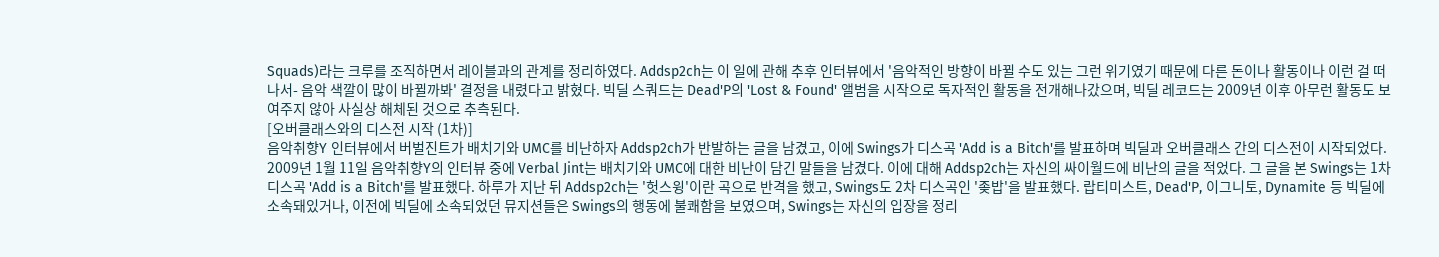Squads)라는 크루를 조직하면서 레이블과의 관계를 정리하였다. Addsp2ch는 이 일에 관해 추후 인터뷰에서 '음악적인 방향이 바뀔 수도 있는 그런 위기였기 때문에 다른 돈이나 활동이나 이런 걸 떠나서- 음악 색깔이 많이 바뀔까봐' 결정을 내렸다고 밝혔다. 빅딜 스쿼드는 Dead'P의 'Lost & Found' 앨범을 시작으로 독자적인 활동을 전개해나갔으며, 빅딜 레코드는 2009년 이후 아무런 활동도 보여주지 않아 사실상 해체된 것으로 추측된다.
[오버클래스와의 디스전 시작 (1차)]
음악취향Y 인터뷰에서 버벌진트가 배치기와 UMC를 비난하자 Addsp2ch가 반발하는 글을 남겼고, 이에 Swings가 디스곡 'Add is a Bitch'를 발표하며 빅딜과 오버클래스 간의 디스전이 시작되었다.
2009년 1월 11일 음악취향Y의 인터뷰 중에 Verbal Jint는 배치기와 UMC에 대한 비난이 담긴 말들을 남겼다. 이에 대해 Addsp2ch는 자신의 싸이월드에 비난의 글을 적었다. 그 글을 본 Swings는 1차 디스곡 'Add is a Bitch'를 발표했다. 하루가 지난 뒤 Addsp2ch는 '헛스윙'이란 곡으로 반격을 했고, Swings도 2차 디스곡인 '좆밥'을 발표했다. 랍티미스트, Dead'P, 이그니토, Dynamite 등 빅딜에 소속돼있거나, 이전에 빅딜에 소속되었던 뮤지션들은 Swings의 행동에 불쾌함을 보였으며, Swings는 자신의 입장을 정리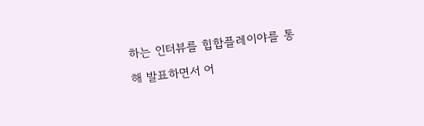하는 인터뷰를 힙합플레이야를 통해 발표하면서 어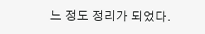느 정도 정리가 되었다.